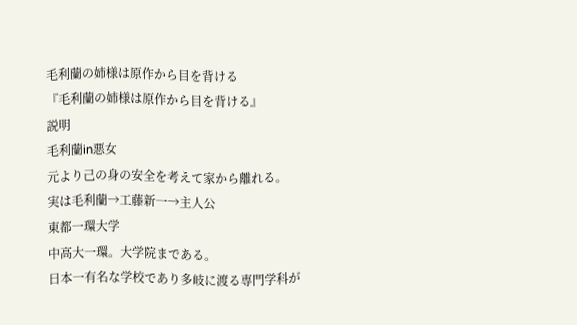毛利蘭の姉様は原作から目を背ける
『毛利蘭の姉様は原作から目を背ける』
説明
毛利蘭in悪女
元より己の身の安全を考えて家から離れる。
実は毛利蘭→工藤新一→主人公
東都一環大学
中高大一環。大学院まである。
日本一有名な学校であり多岐に渡る専門学科が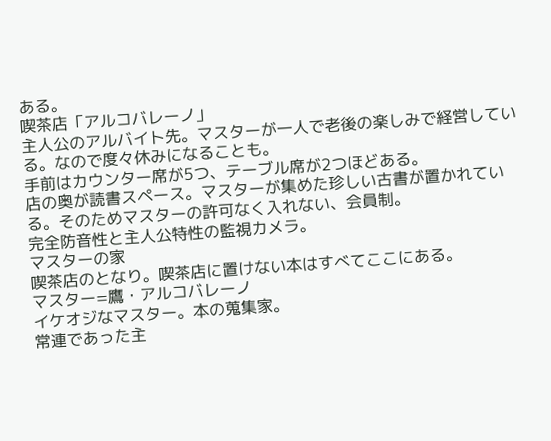ある。
喫茶店「アルコバレーノ」
主人公のアルバイト先。マスターが一人で老後の楽しみで経営している。なので度々休みになることも。
手前はカウンター席が5つ、テーブル席が2つほどある。
店の奥が読書スペース。マスターが集めた珍しい古書が置かれている。そのためマスターの許可なく入れない、会員制。
完全防音性と主人公特性の監視カメラ。
マスターの家
喫茶店のとなり。喫茶店に置けない本はすべてここにある。
マスター=鷹・アルコバレーノ
イケオジなマスター。本の蒐集家。
常連であった主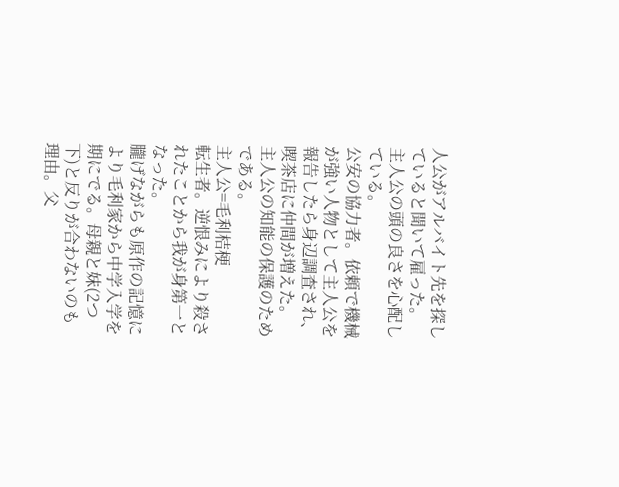人公がアルバイト先を探していると聞いて雇った。
主人公の頭の良さを心配している。
公安の協力者。依頼で機械が強い人物として主人公を報告したら身辺調査され、喫茶店に仲間が増えた。
主人公の知能の保護のためである。
主人公=毛利桔梗
転生者。逆恨みにより殺されたことから我が身第一となった。
朧げながらも原作の記憶により毛利家から中学入学を期にでる。母親と妹(2つ下)と反りが合わないのも理由。父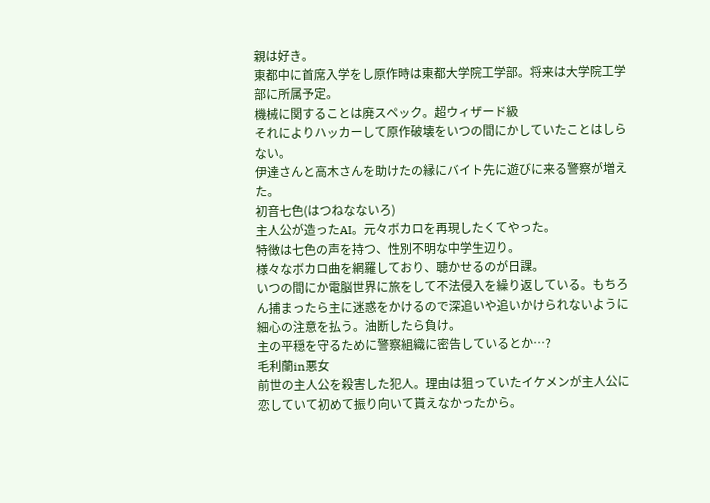親は好き。
東都中に首席入学をし原作時は東都大学院工学部。将来は大学院工学部に所属予定。
機械に関することは廃スペック。超ウィザード級
それによりハッカーして原作破壊をいつの間にかしていたことはしらない。
伊達さんと高木さんを助けたの縁にバイト先に遊びに来る警察が増えた。
初音七色(はつねなないろ)
主人公が造ったAI。元々ボカロを再現したくてやった。
特徴は七色の声を持つ、性別不明な中学生辺り。
様々なボカロ曲を網羅しており、聴かせるのが日課。
いつの間にか電脳世界に旅をして不法侵入を繰り返している。もちろん捕まったら主に迷惑をかけるので深追いや追いかけられないように細心の注意を払う。油断したら負け。
主の平穏を守るために警察組織に密告しているとか…?
毛利蘭in悪女
前世の主人公を殺害した犯人。理由は狙っていたイケメンが主人公に恋していて初めて振り向いて貰えなかったから。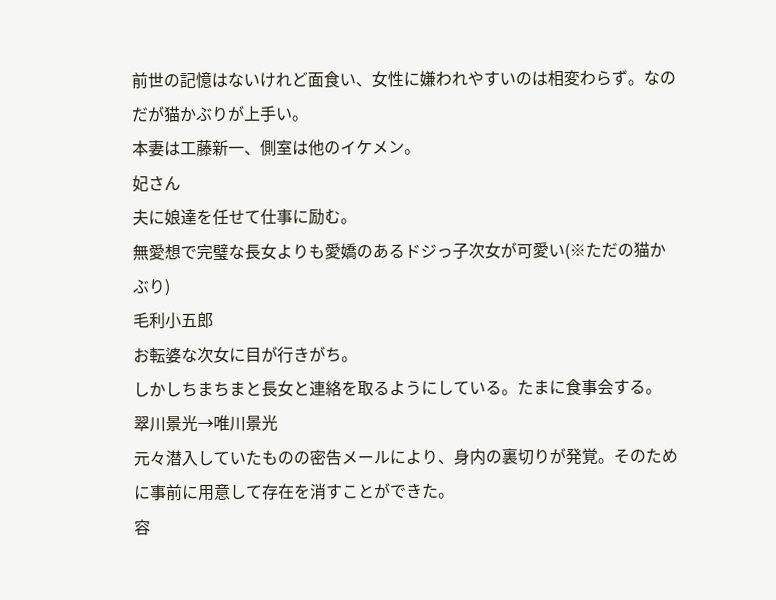前世の記憶はないけれど面食い、女性に嫌われやすいのは相変わらず。なのだが猫かぶりが上手い。
本妻は工藤新一、側室は他のイケメン。
妃さん
夫に娘達を任せて仕事に励む。
無愛想で完璧な長女よりも愛嬌のあるドジっ子次女が可愛い(※ただの猫かぶり)
毛利小五郎
お転婆な次女に目が行きがち。
しかしちまちまと長女と連絡を取るようにしている。たまに食事会する。
翠川景光→唯川景光
元々潜入していたものの密告メールにより、身内の裏切りが発覚。そのために事前に用意して存在を消すことができた。
容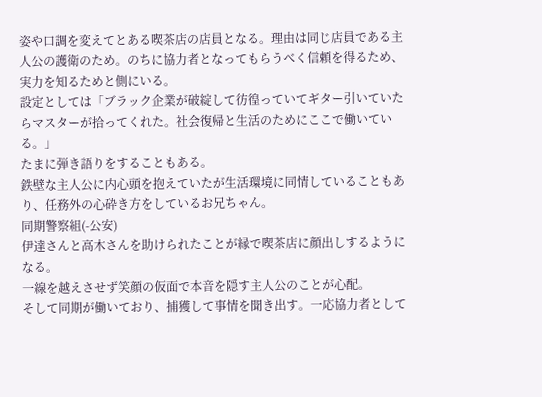姿や口調を変えてとある喫茶店の店員となる。理由は同じ店員である主人公の護衛のため。のちに協力者となってもらうべく信頼を得るため、実力を知るためと側にいる。
設定としては「ブラック企業が破綻して彷徨っていてギター引いていたらマスターが拾ってくれた。社会復帰と生活のためにここで働いている。」
たまに弾き語りをすることもある。
鉄壁な主人公に内心頭を抱えていたが生活環境に同情していることもあり、任務外の心砕き方をしているお兄ちゃん。
同期警察組(-公安)
伊達さんと高木さんを助けられたことが縁で喫茶店に顔出しするようになる。
一線を越えさせず笑顔の仮面で本音を隠す主人公のことが心配。
そして同期が働いており、捕獲して事情を聞き出す。一応協力者として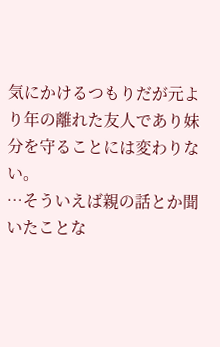気にかけるつもりだが元より年の離れた友人であり妹分を守ることには変わりない。
…そういえば親の話とか聞いたことな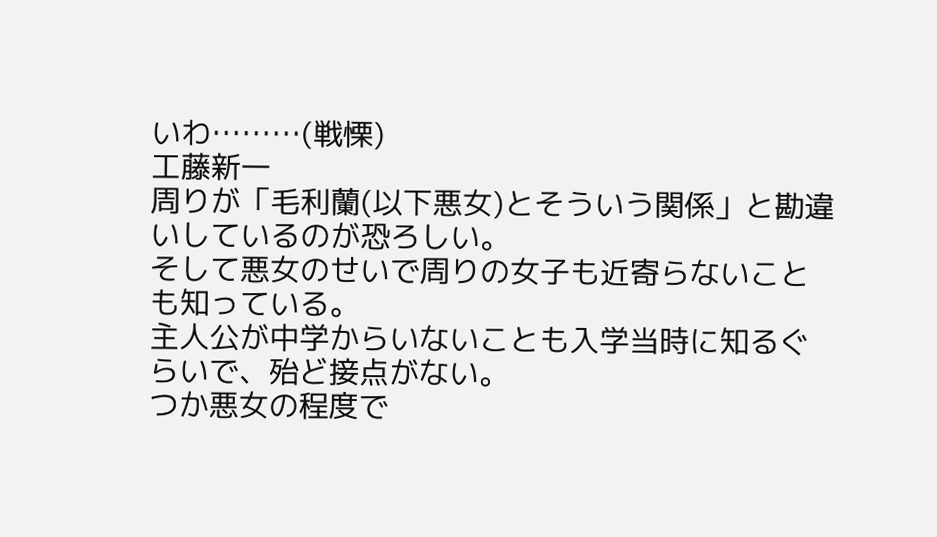いわ………(戦慄)
工藤新一
周りが「毛利蘭(以下悪女)とそういう関係」と勘違いしているのが恐ろしい。
そして悪女のせいで周りの女子も近寄らないことも知っている。
主人公が中学からいないことも入学当時に知るぐらいで、殆ど接点がない。
つか悪女の程度で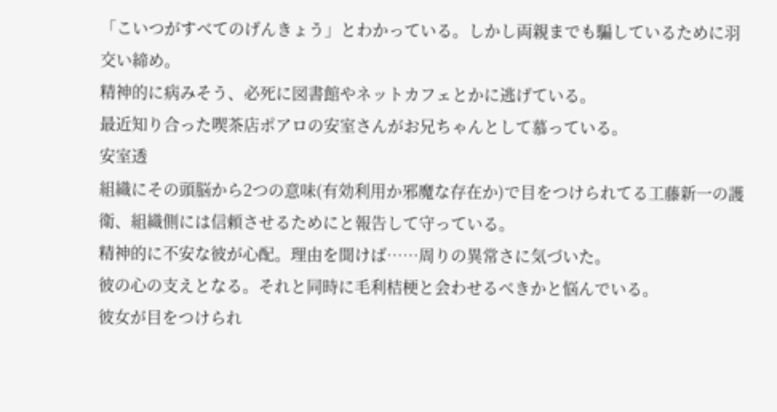「こいつがすべてのげんきょう」とわかっている。しかし両親までも騙しているために羽交い締め。
精神的に病みそう、必死に図書館やネットカフェとかに逃げている。
最近知り合った喫茶店ポアロの安室さんがお兄ちゃんとして慕っている。
安室透
組織にその頭脳から2つの意味(有効利用か邪魔な存在か)で目をつけられてる工藤新一の護衛、組織側には信頼させるためにと報告して守っている。
精神的に不安な彼が心配。理由を聞けば……周りの異常さに気づいた。
彼の心の支えとなる。それと同時に毛利桔梗と会わせるべきかと悩んでいる。
彼女が目をつけられ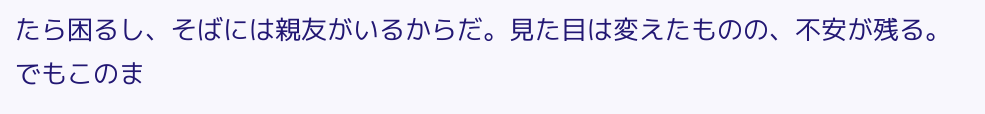たら困るし、そばには親友がいるからだ。見た目は変えたものの、不安が残る。
でもこのま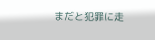まだと犯罪に走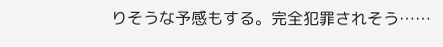りそうな予感もする。完全犯罪されそう……